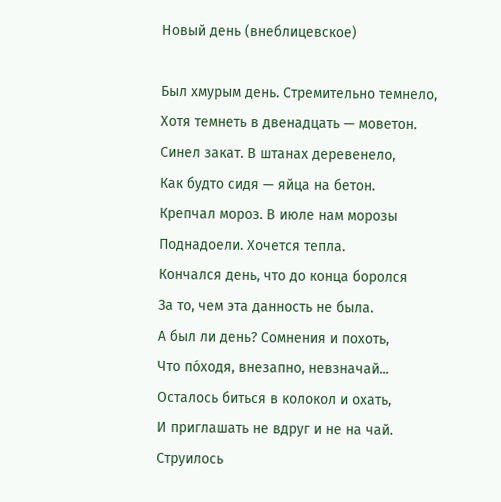Новый день (внеблицевское)

Был хмурым день. Стремительно темнело,
Хотя темнеть в двенадцать — моветон.
Синел закат. В штанах деревенело,
Как будто сидя — яйца на бетон.
Крепчал мороз. В июле нам морозы
Поднадоели. Хочется тепла.
Кончался день, что до конца боролся
За то, чем эта данность не была.
А был ли день? Сомнения и похоть,
Что по́ходя, внезапно, невзначай...
Осталось биться в колокол и охать,
И приглашать не вдруг и не на чай.
Струилось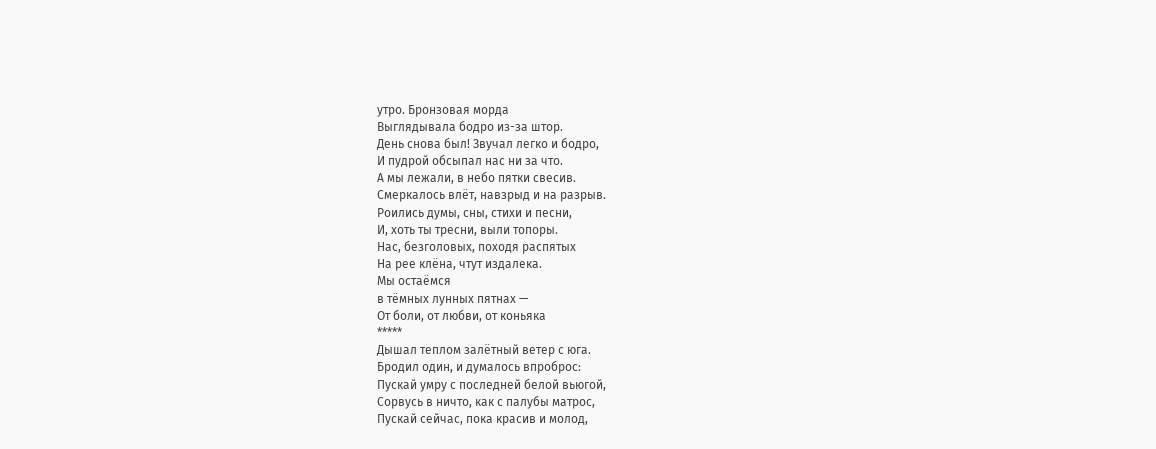утро. Бронзовая морда
Выглядывала бодро из-за штор.
День снова был! Звучал легко и бодро,
И пудрой обсыпал нас ни за что.
А мы лежали, в небо пятки свесив.
Смеркалось влёт, навзрыд и на разрыв.
Роились думы, сны, стихи и песни,
И, хоть ты тресни, выли топоры.
Нас, безголовых, походя распятых
На рее клёна, чтут издалека.
Мы остаёмся
в тёмных лунных пятнах —
От боли, от любви, от коньяка
*****
Дышал теплом залётный ветер с юга.
Бродил один, и думалось впроброс:
Пускай умру с последней белой вьюгой,
Сорвусь в ничто, как с палубы матрос,
Пускай сейчас, пока красив и молод,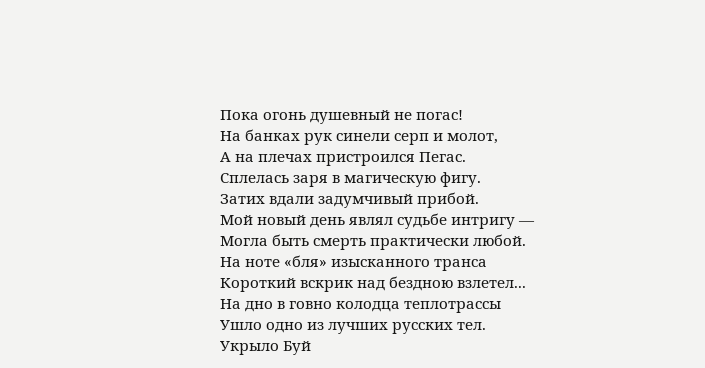Пока огонь душевный не погас!
На банках рук синели серп и молот,
А на плечах пристроился Пегас.
Сплелась заря в магическую фигу.
Затих вдали задумчивый прибой.
Мой новый день являл судьбе интригу —
Могла быть смерть практически любой.
На ноте «бля» изысканного транса
Короткий вскрик над бездною взлетел...
На дно в говно колодца теплотрассы
Ушло одно из лучших русских тел.
Укрыло Буй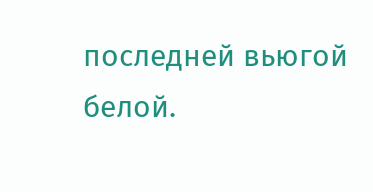последней вьюгой белой.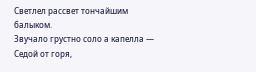Светлел рассвет тончайшим балыком.
Звучало грустно соло а капелла —
Седой от горя,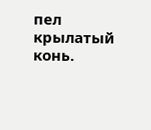пел крылатый конь.